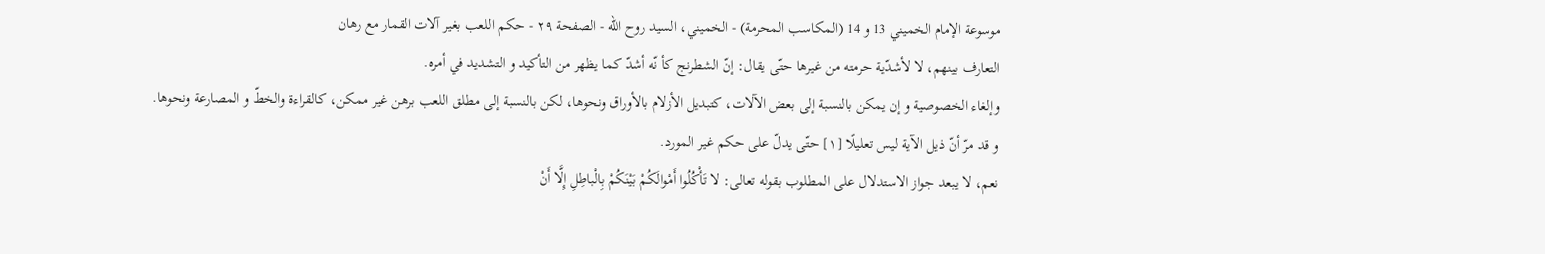موسوعة الإمام الخميني 13 و 14 (المكاسب المحرمة) - الخميني، السيد روح الله - الصفحة ٢٩ - حكم اللعب بغير آلات القمار مع رهان
التعارف بينهم، لا لأشدّية حرمته من غيرها حتّى يقال: إنّ الشطرنج كأ نّه أشدّ كما يظهر من التأكيد و التشديد في أمره.
وإلغاء الخصوصية و إن يمكن بالنسبة إلى بعض الآلات، كتبديل الأزلام بالأوراق ونحوها، لكن بالنسبة إلى مطلق اللعب برهن غير ممكن، كالقراءة والخطّ و المصارعة ونحوها.
و قد مرّ أنّ ذيل الآية ليس تعليلًا [١] حتّى يدلّ على حكم غير المورد.
نعم، لا يبعد جواز الاستدلال على المطلوب بقوله تعالى: لا تَأْكُلُوا أَمْوالَكُمْ بَيْنَكُمْ بِالْباطِلِ إِلَّا أَنْ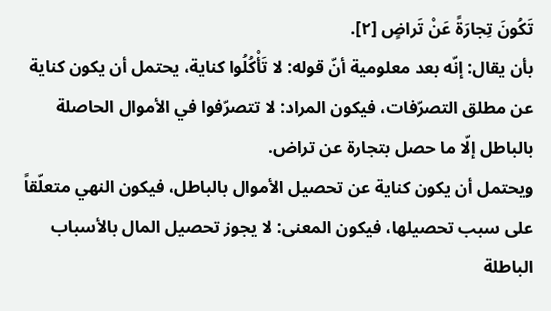تَكُونَ تِجارَةً عَنْ تَراضٍ [٢].
بأن يقال: إنّه بعد معلومية أنّ قوله: لا تَأْكُلُوا كناية، يحتمل أن يكون كناية عن مطلق التصرّفات، فيكون المراد: لا تتصرّفوا في الأموال الحاصلة بالباطل إلّا ما حصل بتجارة عن تراض.
ويحتمل أن يكون كناية عن تحصيل الأموال بالباطل، فيكون النهي متعلّقاً على سبب تحصيلها، فيكون المعنى: لا يجوز تحصيل المال بالأسباب الباطلة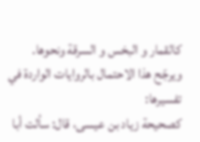كالقمار و البخس و السرقة ونحوها.
ويرجّح هذا الاحتمال بالروايات الواردة في تفسيرها:
كصحيحة زياد بن عيسى، قال: سألت أبا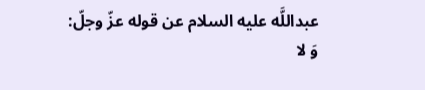عبداللَّه عليه السلام عن قوله عزّ وجلّ:
وَ لا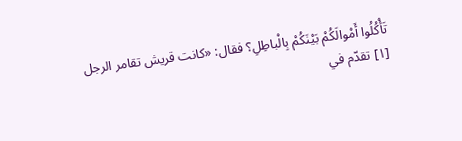تَأْكُلُوا أَمْوالَكُمْ بَيْنَكُمْ بِالْباطِلِ؟ فقال: «كانت قريش تقامر الرجل
[١] تقدّم في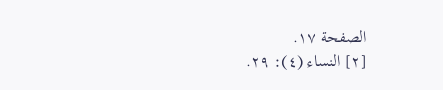الصفحة ١٧.
[٢] النساء (٤): ٢٩.